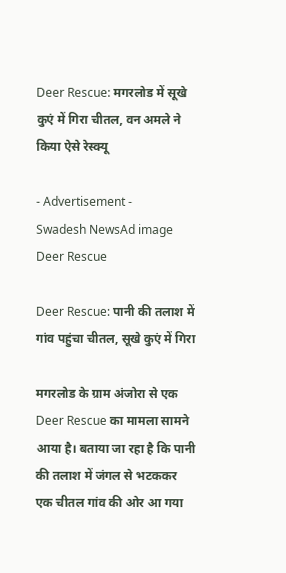Deer Rescue: मगरलोड में सूखे कुएं में गिरा चीतल, वन अमले ने किया ऐसे रेस्क्यू

- Advertisement -
Swadesh NewsAd image
Deer Rescue

Deer Rescue: पानी की तलाश में गांव पहुंचा चीतल, सूखे कुएं में गिरा

मगरलोड के ग्राम अंजोरा से एक Deer Rescue का मामला सामने आया है। बताया जा रहा है कि पानी की तलाश में जंगल से भटककर एक चीतल गांव की ओर आ गया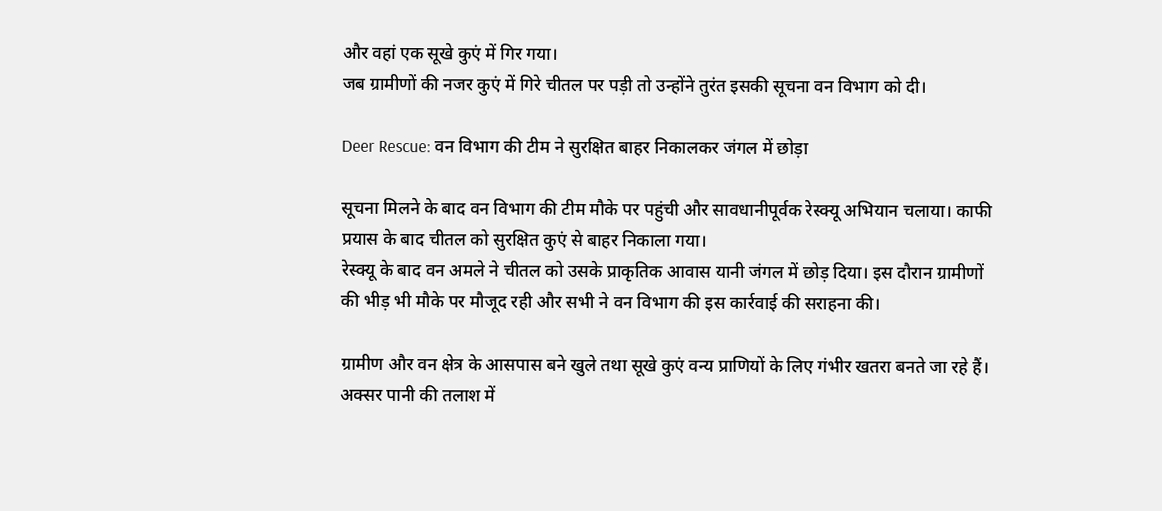और वहां एक सूखे कुएं में गिर गया।
जब ग्रामीणों की नजर कुएं में गिरे चीतल पर पड़ी तो उन्होंने तुरंत इसकी सूचना वन विभाग को दी।

Deer Rescue: वन विभाग की टीम ने सुरक्षित बाहर निकालकर जंगल में छोड़ा

सूचना मिलने के बाद वन विभाग की टीम मौके पर पहुंची और सावधानीपूर्वक रेस्क्यू अभियान चलाया। काफी प्रयास के बाद चीतल को सुरक्षित कुएं से बाहर निकाला गया।
रेस्क्यू के बाद वन अमले ने चीतल को उसके प्राकृतिक आवास यानी जंगल में छोड़ दिया। इस दौरान ग्रामीणों की भीड़ भी मौके पर मौजूद रही और सभी ने वन विभाग की इस कार्रवाई की सराहना की।

ग्रामीण और वन क्षेत्र के आसपास बने खुले तथा सूखे कुएं वन्य प्राणियों के लिए गंभीर खतरा बनते जा रहे हैं। अक्सर पानी की तलाश में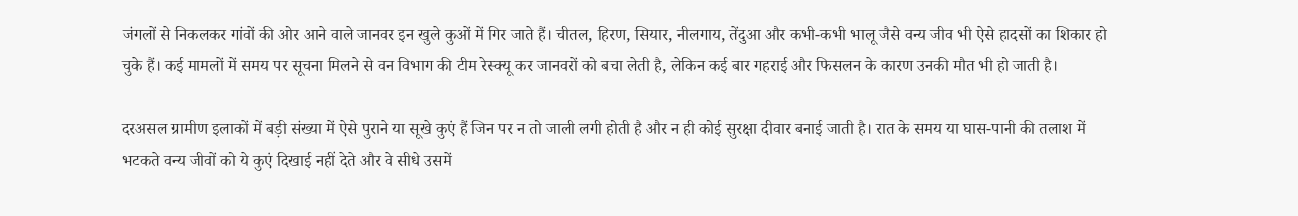जंगलों से निकलकर गांवों की ओर आने वाले जानवर इन खुले कुओं में गिर जाते हैं। चीतल, हिरण, सियार, नीलगाय, तेंदुआ और कभी-कभी भालू जैसे वन्य जीव भी ऐसे हादसों का शिकार हो चुके हैं। कई मामलों में समय पर सूचना मिलने से वन विभाग की टीम रेस्क्यू कर जानवरों को बचा लेती है, लेकिन कई बार गहराई और फिसलन के कारण उनकी मौत भी हो जाती है।

दरअसल ग्रामीण इलाकों में बड़ी संख्या में ऐसे पुराने या सूखे कुएं हैं जिन पर न तो जाली लगी होती है और न ही कोई सुरक्षा दीवार बनाई जाती है। रात के समय या घास-पानी की तलाश में भटकते वन्य जीवों को ये कुएं दिखाई नहीं देते और वे सीधे उसमें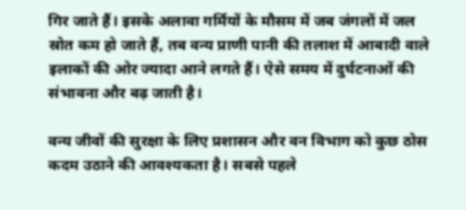गिर जाते हैं। इसके अलावा गर्मियों के मौसम में जब जंगलों में जल स्रोत कम हो जाते हैं, तब वन्य प्राणी पानी की तलाश में आबादी वाले इलाकों की ओर ज्यादा आने लगते हैं। ऐसे समय में दुर्घटनाओं की संभावना और बढ़ जाती है।

वन्य जीवों की सुरक्षा के लिए प्रशासन और वन विभाग को कुछ ठोस कदम उठाने की आवश्यकता है। सबसे पहले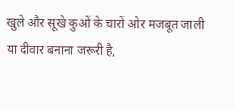खुले और सूखे कुओं के चारों ओर मजबूत जाली या दीवार बनाना जरूरी है,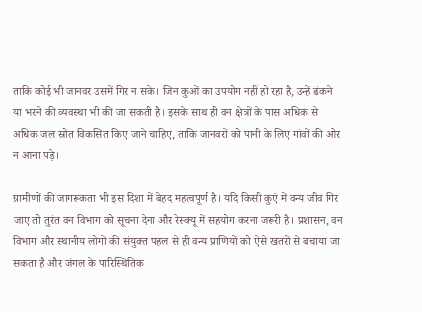ताकि कोई भी जानवर उसमें गिर न सके। जिन कुओं का उपयोग नहीं हो रहा है, उन्हें ढंकने या भरने की व्यवस्था भी की जा सकती है। इसके साथ ही वन क्षेत्रों के पास अधिक से अधिक जल स्रोत विकसित किए जाने चाहिए, ताकि जानवरों को पानी के लिए गांवों की ओर न आना पड़े।

ग्रामीणों की जागरूकता भी इस दिशा में बेहद महत्वपूर्ण है। यदि किसी कुएं में वन्य जीव गिर जाए तो तुरंत वन विभाग को सूचना देना और रेस्क्यू में सहयोग करना जरूरी है। प्रशासन, वन विभाग और स्थानीय लोगों की संयुक्त पहल से ही वन्य प्राणियों को ऐसे खतरों से बचाया जा सकता है और जंगल के पारिस्थितिक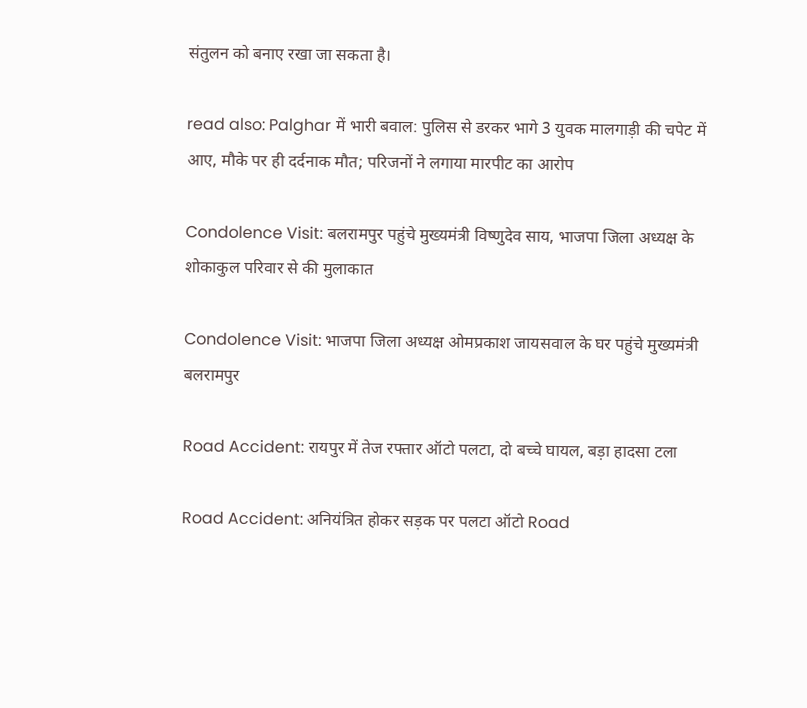संतुलन को बनाए रखा जा सकता है।

read also: Palghar में भारी बवाल: पुलिस से डरकर भागे 3 युवक मालगाड़ी की चपेट में आए, मौके पर ही दर्दनाक मौत; परिजनों ने लगाया मारपीट का आरोप

Condolence Visit: बलरामपुर पहुंचे मुख्यमंत्री विष्णुदेव साय, भाजपा जिला अध्यक्ष के शोकाकुल परिवार से की मुलाकात

Condolence Visit: भाजपा जिला अध्यक्ष ओमप्रकाश जायसवाल के घर पहुंचे मुख्यमंत्री बलरामपुर

Road Accident: रायपुर में तेज रफ्तार ऑटो पलटा, दो बच्चे घायल, बड़ा हादसा टला

Road Accident: अनियंत्रित होकर सड़क पर पलटा ऑटो Road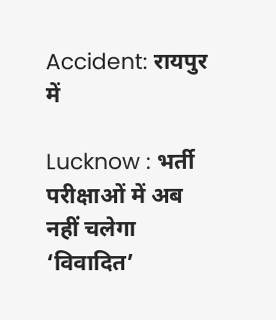Accident: रायपुर में

Lucknow : भर्ती परीक्षाओं में अब नहीं चलेगा ‘विवादित’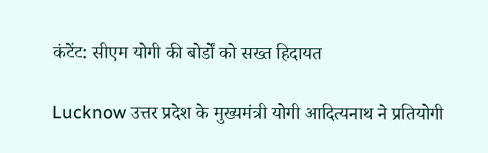कंटेंट: सीएम योगी की बोर्डों को सख्त हिदायत

Lucknow उत्तर प्रदेश के मुख्यमंत्री योगी आदित्यनाथ ने प्रतियोगी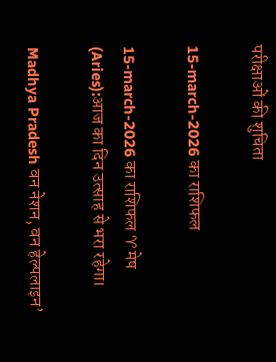परीक्षाओं की शुचिता

15-march-2026 का राशिफल

15-march-2026 का राशिफल ♈ मेष (Aries):आज का दिन उत्साह से भरा रहेगा।

Madhya Pradesh वन नेशन, वन हेल्पलाइन’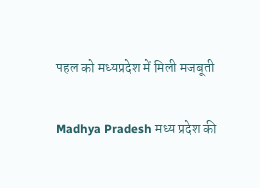पहल को मध्यप्रदेश में मिली मजबूती

Madhya Pradesh मध्य प्रदेश की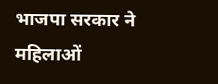भाजपा सरकार ने महिलाओं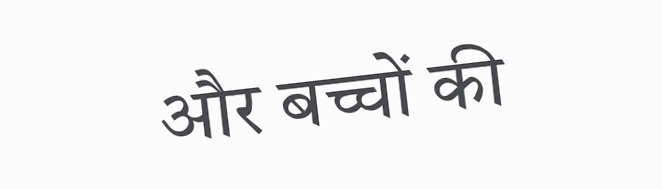और बच्चों की